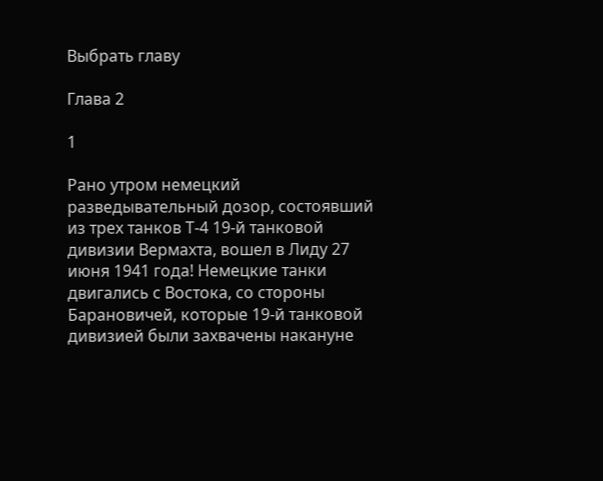Выбрать главу

Глава 2

1

Рано утром немецкий разведывательный дозор, состоявший из трех танков Т-4 19-й танковой дивизии Вермахта, вошел в Лиду 27 июня 1941 года! Немецкие танки двигались с Востока, со стороны Барановичей, которые 19-й танковой дивизией были захвачены накануне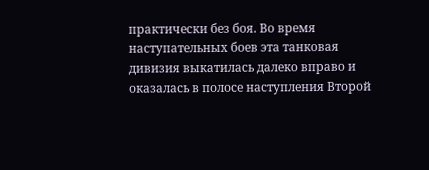практически без боя. Во время наступательных боев эта танковая дивизия выкатилась далеко вправо и оказалась в полосе наступления Второй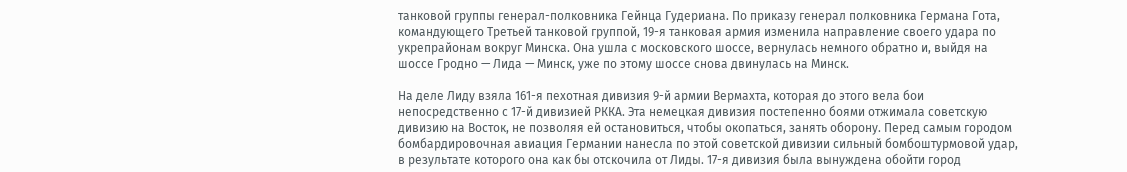танковой группы генерал-полковника Гейнца Гудериана. По приказу генерал полковника Германа Гота, командующего Третьей танковой группой, 19-я танковая армия изменила направление своего удара по укрепрайонам вокруг Минска. Она ушла с московского шоссе, вернулась немного обратно и, выйдя на шоссе Гродно — Лида — Минск, уже по этому шоссе снова двинулась на Минск.

На деле Лиду взяла 161-я пехотная дивизия 9-й армии Вермахта, которая до этого вела бои непосредственно с 17-й дивизией РККА. Эта немецкая дивизия постепенно боями отжимала советскую дивизию на Восток, не позволяя ей остановиться, чтобы окопаться, занять оборону. Перед самым городом бомбардировочная авиация Германии нанесла по этой советской дивизии сильный бомбоштурмовой удар, в результате которого она как бы отскочила от Лиды. 17-я дивизия была вынуждена обойти город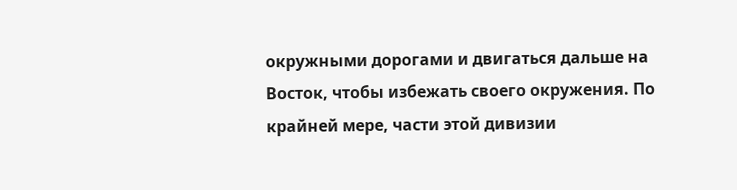окружными дорогами и двигаться дальше на Восток, чтобы избежать своего окружения. По крайней мере, части этой дивизии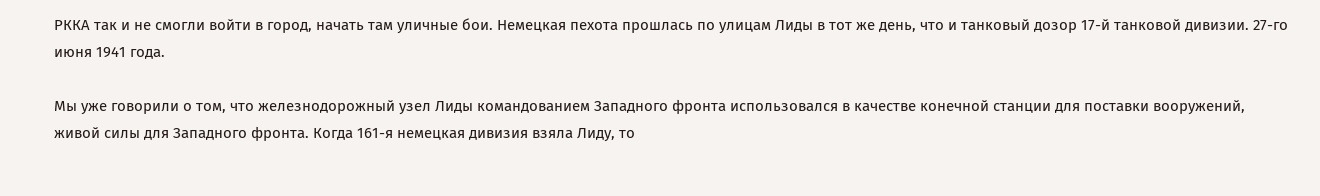РККА так и не смогли войти в город, начать там уличные бои. Немецкая пехота прошлась по улицам Лиды в тот же день, что и танковый дозор 17-й танковой дивизии. 27-го июня 1941 года.

Мы уже говорили о том, что железнодорожный узел Лиды командованием Западного фронта использовался в качестве конечной станции для поставки вооружений, живой силы для Западного фронта. Когда 161-я немецкая дивизия взяла Лиду, то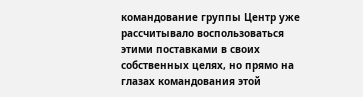командование группы Центр уже рассчитывало воспользоваться этими поставками в своих собственных целях, но прямо на глазах командования этой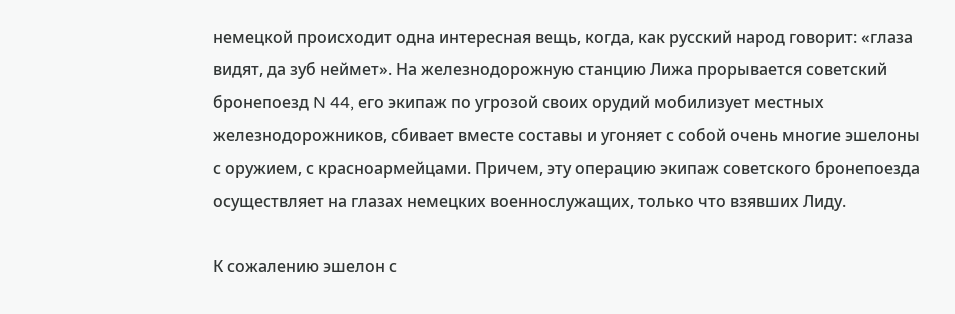немецкой происходит одна интересная вещь, когда, как русский народ говорит: «глаза видят, да зуб неймет». На железнодорожную станцию Лижа прорывается советский бронепоезд N 44, его экипаж по угрозой своих орудий мобилизует местных железнодорожников, сбивает вместе составы и угоняет с собой очень многие эшелоны с оружием, с красноармейцами. Причем, эту операцию экипаж советского бронепоезда осуществляет на глазах немецких военнослужащих, только что взявших Лиду.

К сожалению эшелон с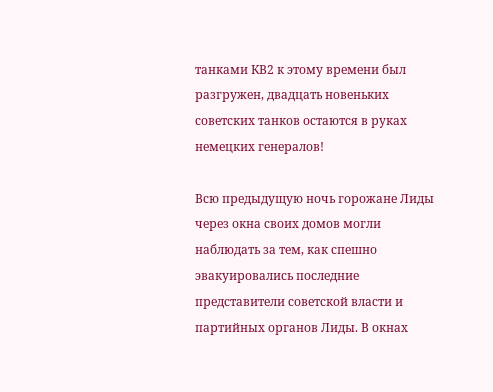танками КВ2 к этому времени был разгружен, двадцать новеньких советских танков остаются в руках немецких генералов!

Всю предыдущую ночь горожане Лиды через окна своих домов могли наблюдать за тем, как спешно эвакуировались последние представители советской власти и партийных органов Лиды. В окнах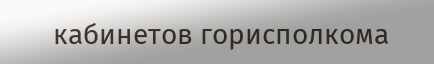кабинетов горисполкома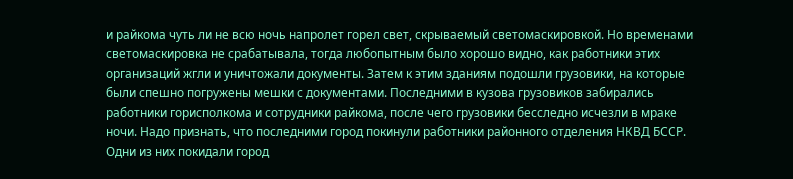и райкома чуть ли не всю ночь напролет горел свет, скрываемый светомаскировкой. Но временами светомаскировка не срабатывала, тогда любопытным было хорошо видно, как работники этих организаций жгли и уничтожали документы. Затем к этим зданиям подошли грузовики, на которые были спешно погружены мешки с документами. Последними в кузова грузовиков забирались работники горисполкома и сотрудники райкома, после чего грузовики бесследно исчезли в мраке ночи. Надо признать, что последними город покинули работники районного отделения НКВД БССР. Одни из них покидали город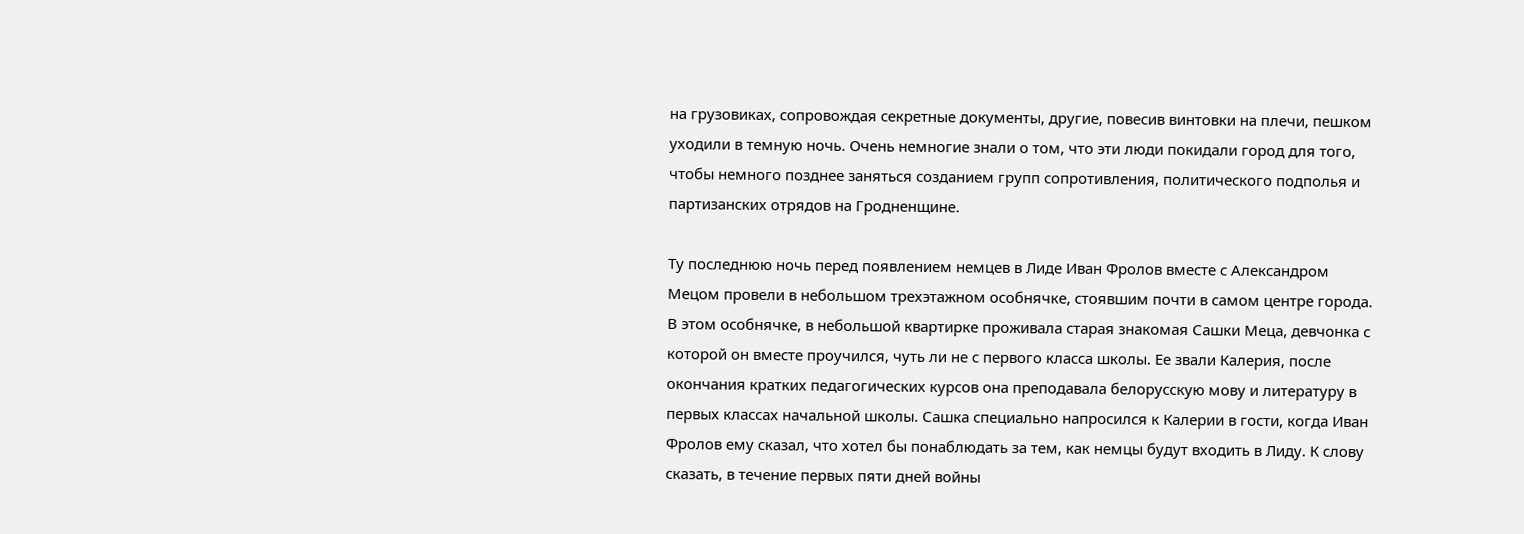на грузовиках, сопровождая секретные документы, другие, повесив винтовки на плечи, пешком уходили в темную ночь. Очень немногие знали о том, что эти люди покидали город для того, чтобы немного позднее заняться созданием групп сопротивления, политического подполья и партизанских отрядов на Гродненщине.

Ту последнюю ночь перед появлением немцев в Лиде Иван Фролов вместе с Александром Мецом провели в небольшом трехэтажном особнячке, стоявшим почти в самом центре города. В этом особнячке, в небольшой квартирке проживала старая знакомая Сашки Меца, девчонка с которой он вместе проучился, чуть ли не с первого класса школы. Ее звали Калерия, после окончания кратких педагогических курсов она преподавала белорусскую мову и литературу в первых классах начальной школы. Сашка специально напросился к Калерии в гости, когда Иван Фролов ему сказал, что хотел бы понаблюдать за тем, как немцы будут входить в Лиду. К слову сказать, в течение первых пяти дней войны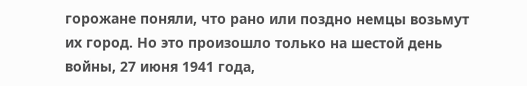горожане поняли, что рано или поздно немцы возьмут их город. Но это произошло только на шестой день войны, 27 июня 1941 года,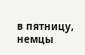в пятницу, немцы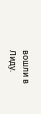вошли в Лиду.